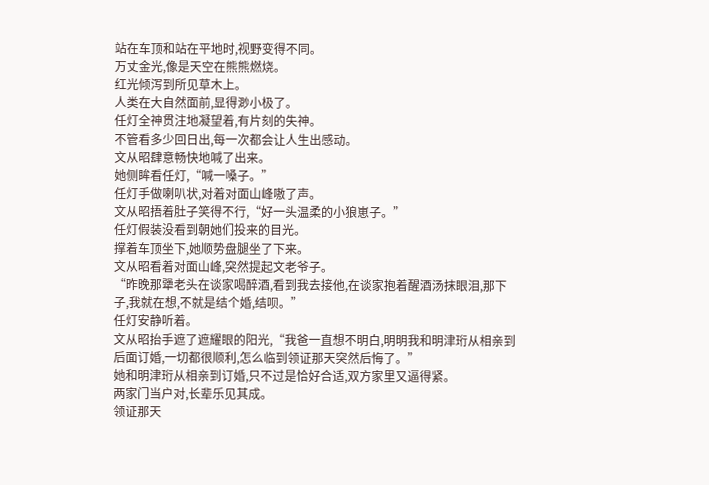站在车顶和站在平地时,视野变得不同。
万丈金光,像是天空在熊熊燃烧。
红光倾泻到所见草木上。
人类在大自然面前,显得渺小极了。
任灯全神贯注地凝望着,有片刻的失神。
不管看多少回日出,每一次都会让人生出感动。
文从昭肆意畅快地喊了出来。
她侧眸看任灯,“喊一嗓子。”
任灯手做喇叭状,对着对面山峰嗷了声。
文从昭捂着肚子笑得不行,“好一头温柔的小狼崽子。”
任灯假装没看到朝她们投来的目光。
撑着车顶坐下,她顺势盘腿坐了下来。
文从昭看着对面山峰,突然提起文老爷子。
“昨晚那犟老头在谈家喝醉酒,看到我去接他,在谈家抱着醒酒汤抹眼泪,那下子,我就在想,不就是结个婚,结呗。”
任灯安静听着。
文从昭抬手遮了遮耀眼的阳光,“我爸一直想不明白,明明我和明津珩从相亲到后面订婚,一切都很顺利,怎么临到领证那天突然后悔了。”
她和明津珩从相亲到订婚,只不过是恰好合适,双方家里又逼得紧。
两家门当户对,长辈乐见其成。
领证那天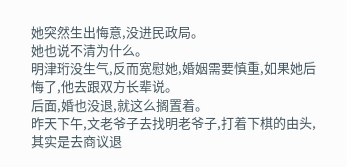她突然生出悔意,没进民政局。
她也说不清为什么。
明津珩没生气,反而宽慰她,婚姻需要慎重,如果她后悔了,他去跟双方长辈说。
后面,婚也没退,就这么搁置着。
昨天下午,文老爷子去找明老爷子,打着下棋的由头,其实是去商议退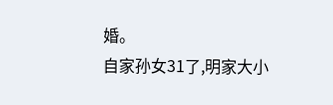婚。
自家孙女31了,明家大小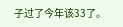子过了今年该33了。